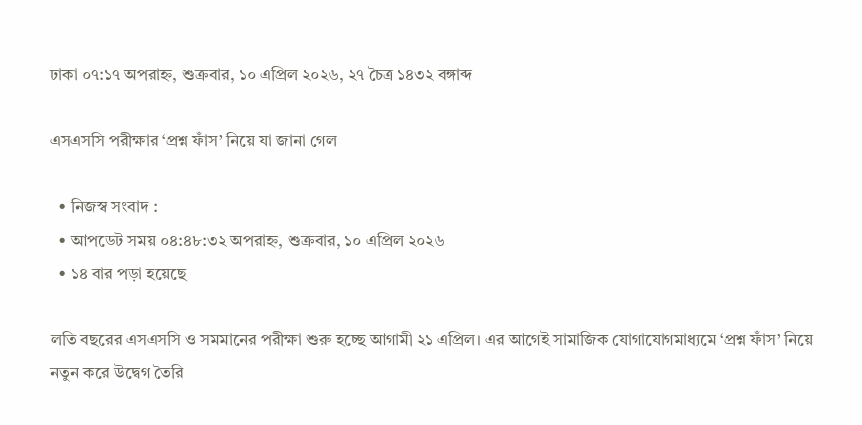ঢাকা ০৭:১৭ অপরাহ্ন, শুক্রবার, ১০ এপ্রিল ২০২৬, ২৭ চৈত্র ১৪৩২ বঙ্গাব্দ

এসএসসি পরীক্ষার ‘প্রশ্ন ফাঁস’ নিয়ে যা জানা গেল

  • নিজস্ব সংবাদ :
  • আপডেট সময় ০৪:৪৮:৩২ অপরাহ্ন, শুক্রবার, ১০ এপ্রিল ২০২৬
  • ১৪ বার পড়া হয়েছে

লতি বছরের এসএসসি ও সমমানের পরীক্ষা শুরু হচ্ছে আগামী ২১ এপ্রিল। এর আগেই সামাজিক যোগাযোগমাধ্যমে ‘প্রশ্ন ফাঁস’ নিয়ে নতুন করে উদ্বেগ তৈরি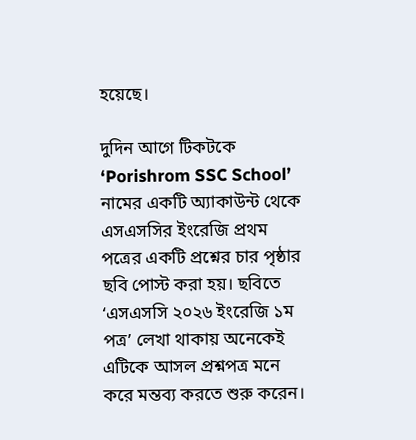হয়েছে।

দুদিন আগে টিকটকে ‘Porishrom SSC School’ নামের একটি অ্যাকাউন্ট থেকে এসএসসির ইংরেজি প্রথম পত্রের একটি প্রশ্নের চার পৃষ্ঠার ছবি পোস্ট করা হয়। ছবিতে ‘এসএসসি ২০২৬ ইংরেজি ১ম পত্র’ লেখা থাকায় অনেকেই এটিকে আসল প্রশ্নপত্র মনে করে মন্তব্য করতে শুরু করেন।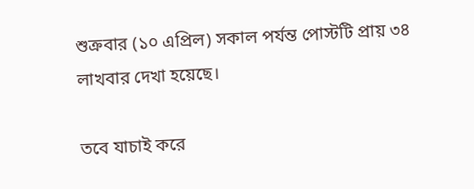শুক্রবার (১০ এপ্রিল) সকাল পর্যন্ত পোস্টটি প্রায় ৩৪ লাখবার দেখা হয়েছে।

তবে যাচাই করে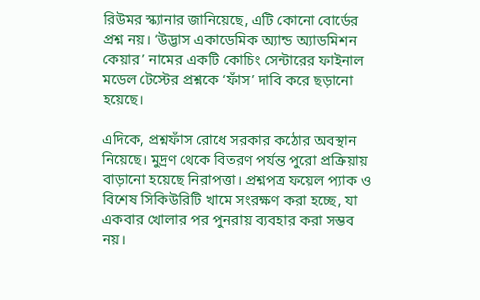রিউমর স্ক্যানার জানিয়েছে, এটি কোনো বোর্ডের প্রশ্ন নয়। ‘উদ্ভাস একাডেমিক অ্যান্ড অ্যাডমিশন কেয়ার’ নামের একটি কোচিং সেন্টারের ফাইনাল মডেল টেস্টের প্রশ্নকে ‘ফাঁস’ দাবি করে ছড়ানো হয়েছে।

এদিকে, প্রশ্নফাঁস রোধে সরকার কঠোর অবস্থান নিয়েছে। মুদ্রণ থেকে বিতরণ পর্যন্ত পুরো প্রক্রিয়ায় বাড়ানো হয়েছে নিরাপত্তা। প্রশ্নপত্র ফয়েল প্যাক ও বিশেষ সিকিউরিটি খামে সংরক্ষণ করা হচ্ছে, যা একবার খোলার পর পুনরায় ব্যবহার করা সম্ভব নয়।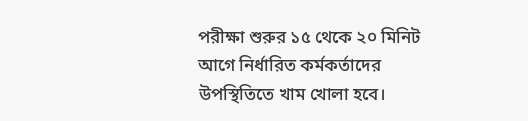পরীক্ষা শুরুর ১৫ থেকে ২০ মিনিট আগে নির্ধারিত কর্মকর্তাদের উপস্থিতিতে খাম খোলা হবে।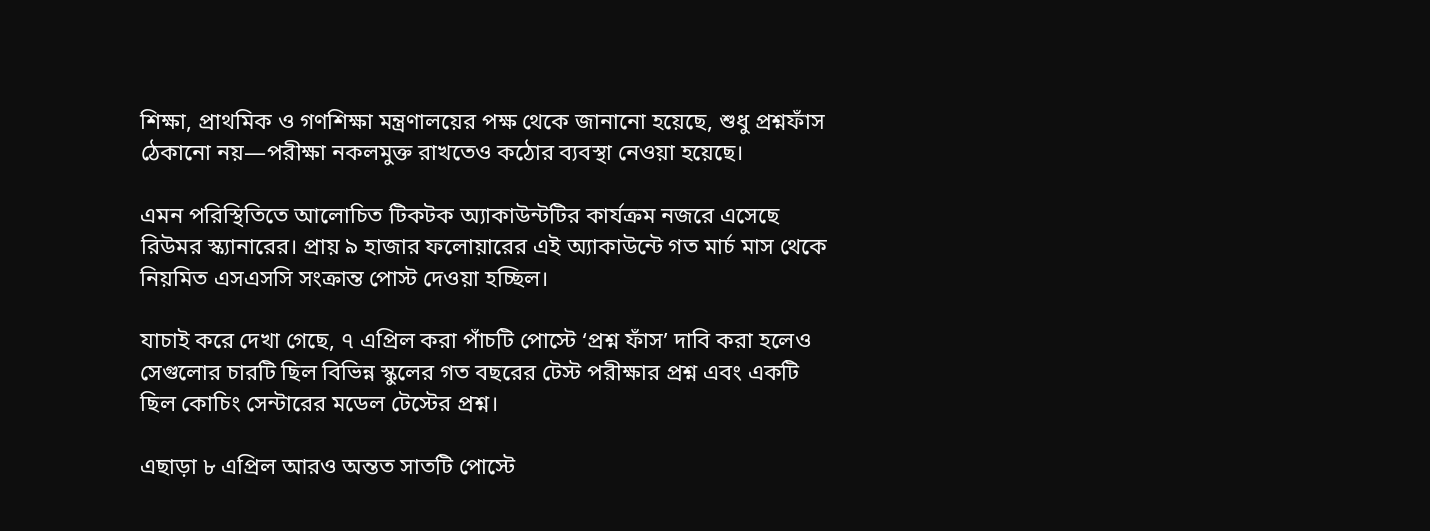শিক্ষা, প্রাথমিক ও গণশিক্ষা মন্ত্রণালয়ের পক্ষ থেকে জানানো হয়েছে, শুধু প্রশ্নফাঁস ঠেকানো নয়—পরীক্ষা নকলমুক্ত রাখতেও কঠোর ব্যবস্থা নেওয়া হয়েছে।

এমন পরিস্থিতিতে আলোচিত টিকটক অ্যাকাউন্টটির কার্যক্রম নজরে এসেছে রিউমর স্ক্যানারের। প্রায় ৯ হাজার ফলোয়ারের এই অ্যাকাউন্টে গত মার্চ মাস থেকে নিয়মিত এসএসসি সংক্রান্ত পোস্ট দেওয়া হচ্ছিল।

যাচাই করে দেখা গেছে, ৭ এপ্রিল করা পাঁচটি পোস্টে ‘প্রশ্ন ফাঁস’ দাবি করা হলেও সেগুলোর চারটি ছিল বিভিন্ন স্কুলের গত বছরের টেস্ট পরীক্ষার প্রশ্ন এবং একটি ছিল কোচিং সেন্টারের মডেল টেস্টের প্রশ্ন।

এছাড়া ৮ এপ্রিল আরও অন্তত সাতটি পোস্টে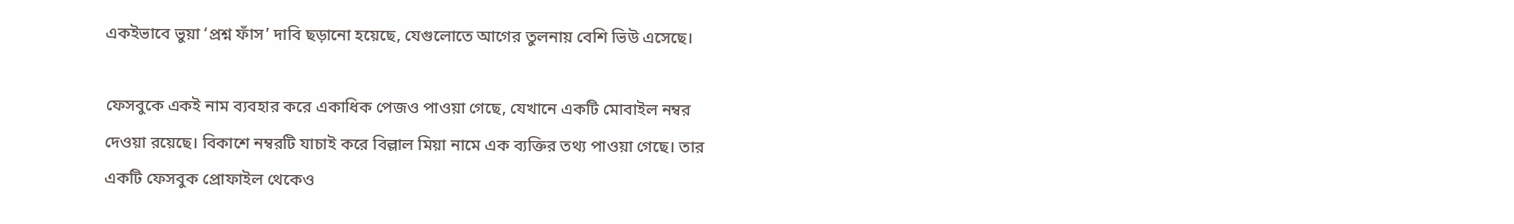একইভাবে ভুয়া ‘প্রশ্ন ফাঁস’ দাবি ছড়ানো হয়েছে, যেগুলোতে আগের তুলনায় বেশি ভিউ এসেছে।

ফেসবুকে একই নাম ব্যবহার করে একাধিক পেজও পাওয়া গেছে, যেখানে একটি মোবাইল নম্বর দেওয়া রয়েছে। বিকাশে নম্বরটি যাচাই করে বিল্লাল মিয়া নামে এক ব্যক্তির তথ্য পাওয়া গেছে। তার একটি ফেসবুক প্রোফাইল থেকেও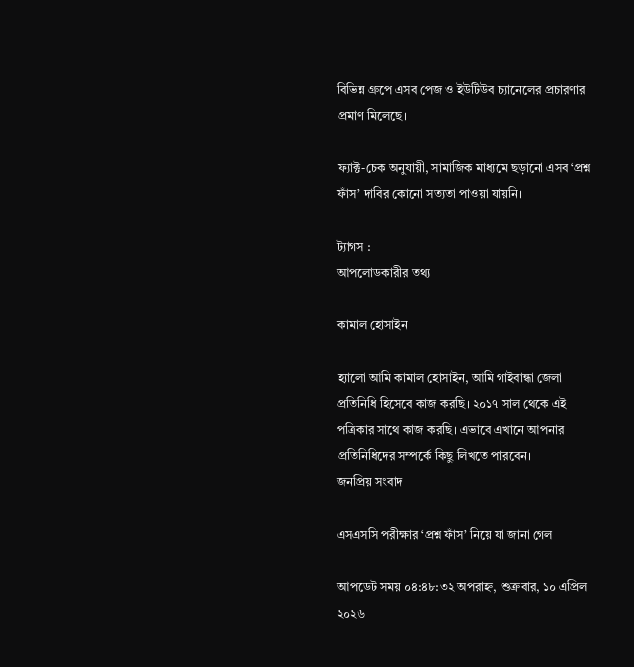বিভিন্ন গ্রুপে এসব পেজ ও ইউটিউব চ্যানেলের প্রচারণার প্রমাণ মিলেছে।

ফ্যাক্ট-চেক অনুযায়ী, সামাজিক মাধ্যমে ছড়ানো এসব ‘প্রশ্ন ফাঁস’ দাবির কোনো সত্যতা পাওয়া যায়নি।

ট্যাগস :
আপলোডকারীর তথ্য

কামাল হোসাইন

হ্যালো আমি কামাল হোসাইন, আমি গাইবান্ধা জেলা প্রতিনিধি হিসেবে কাজ করছি। ২০১৭ সাল থেকে এই পত্রিকার সাথে কাজ করছি। এভাবে এখানে আপনার প্রতিনিধিদের সম্পর্কে কিছু লিখতে পারবেন।
জনপ্রিয় সংবাদ

এসএসসি পরীক্ষার ‘প্রশ্ন ফাঁস’ নিয়ে যা জানা গেল

আপডেট সময় ০৪:৪৮:৩২ অপরাহ্ন, শুক্রবার, ১০ এপ্রিল ২০২৬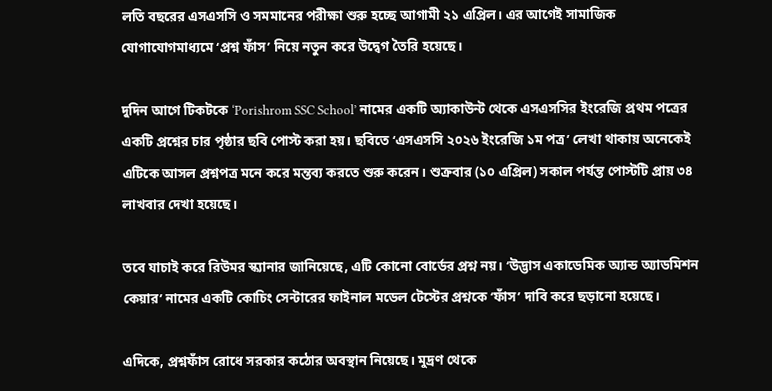লতি বছরের এসএসসি ও সমমানের পরীক্ষা শুরু হচ্ছে আগামী ২১ এপ্রিল। এর আগেই সামাজিক যোগাযোগমাধ্যমে ‘প্রশ্ন ফাঁস’ নিয়ে নতুন করে উদ্বেগ তৈরি হয়েছে।

দুদিন আগে টিকটকে ‘Porishrom SSC School’ নামের একটি অ্যাকাউন্ট থেকে এসএসসির ইংরেজি প্রথম পত্রের একটি প্রশ্নের চার পৃষ্ঠার ছবি পোস্ট করা হয়। ছবিতে ‘এসএসসি ২০২৬ ইংরেজি ১ম পত্র’ লেখা থাকায় অনেকেই এটিকে আসল প্রশ্নপত্র মনে করে মন্তব্য করতে শুরু করেন। শুক্রবার (১০ এপ্রিল) সকাল পর্যন্ত পোস্টটি প্রায় ৩৪ লাখবার দেখা হয়েছে।

তবে যাচাই করে রিউমর স্ক্যানার জানিয়েছে, এটি কোনো বোর্ডের প্রশ্ন নয়। ‘উদ্ভাস একাডেমিক অ্যান্ড অ্যাডমিশন কেয়ার’ নামের একটি কোচিং সেন্টারের ফাইনাল মডেল টেস্টের প্রশ্নকে ‘ফাঁস’ দাবি করে ছড়ানো হয়েছে।

এদিকে, প্রশ্নফাঁস রোধে সরকার কঠোর অবস্থান নিয়েছে। মুদ্রণ থেকে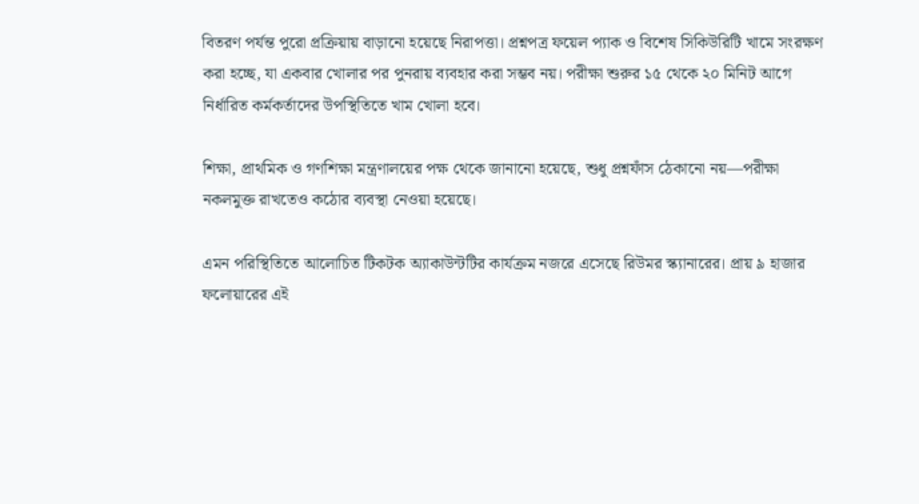বিতরণ পর্যন্ত পুরো প্রক্রিয়ায় বাড়ানো হয়েছে নিরাপত্তা। প্রশ্নপত্র ফয়েল প্যাক ও বিশেষ সিকিউরিটি খামে সংরক্ষণ করা হচ্ছে, যা একবার খোলার পর পুনরায় ব্যবহার করা সম্ভব নয়। পরীক্ষা শুরুর ১৫ থেকে ২০ মিনিট আগে নির্ধারিত কর্মকর্তাদের উপস্থিতিতে খাম খোলা হবে।

শিক্ষা, প্রাথমিক ও গণশিক্ষা মন্ত্রণালয়ের পক্ষ থেকে জানানো হয়েছে, শুধু প্রশ্নফাঁস ঠেকানো নয়—পরীক্ষা নকলমুক্ত রাখতেও কঠোর ব্যবস্থা নেওয়া হয়েছে।

এমন পরিস্থিতিতে আলোচিত টিকটক অ্যাকাউন্টটির কার্যক্রম নজরে এসেছে রিউমর স্ক্যানারের। প্রায় ৯ হাজার ফলোয়ারের এই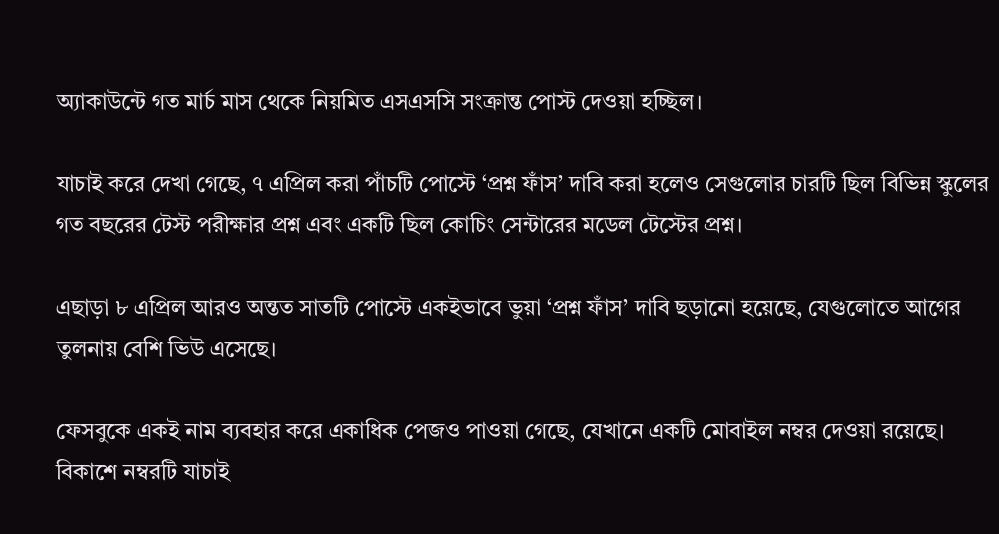অ্যাকাউন্টে গত মার্চ মাস থেকে নিয়মিত এসএসসি সংক্রান্ত পোস্ট দেওয়া হচ্ছিল।

যাচাই করে দেখা গেছে, ৭ এপ্রিল করা পাঁচটি পোস্টে ‘প্রশ্ন ফাঁস’ দাবি করা হলেও সেগুলোর চারটি ছিল বিভিন্ন স্কুলের গত বছরের টেস্ট পরীক্ষার প্রশ্ন এবং একটি ছিল কোচিং সেন্টারের মডেল টেস্টের প্রশ্ন।

এছাড়া ৮ এপ্রিল আরও অন্তত সাতটি পোস্টে একইভাবে ভুয়া ‘প্রশ্ন ফাঁস’ দাবি ছড়ানো হয়েছে, যেগুলোতে আগের তুলনায় বেশি ভিউ এসেছে।

ফেসবুকে একই নাম ব্যবহার করে একাধিক পেজও পাওয়া গেছে, যেখানে একটি মোবাইল নম্বর দেওয়া রয়েছে। বিকাশে নম্বরটি যাচাই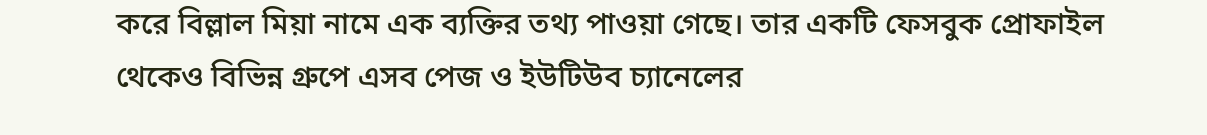করে বিল্লাল মিয়া নামে এক ব্যক্তির তথ্য পাওয়া গেছে। তার একটি ফেসবুক প্রোফাইল থেকেও বিভিন্ন গ্রুপে এসব পেজ ও ইউটিউব চ্যানেলের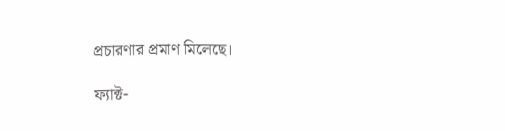প্রচারণার প্রমাণ মিলেছে।

ফ্যাক্ট-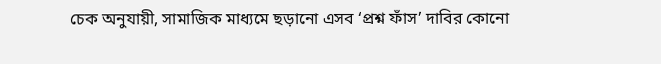চেক অনুযায়ী, সামাজিক মাধ্যমে ছড়ানো এসব ‘প্রশ্ন ফাঁস’ দাবির কোনো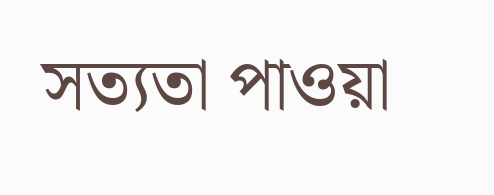সত্যতা পাওয়া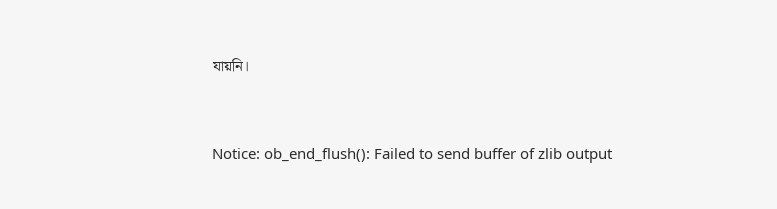যায়নি।


Notice: ob_end_flush(): Failed to send buffer of zlib output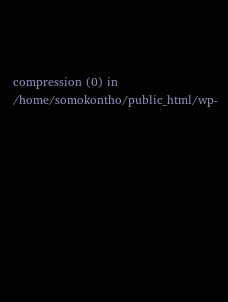compression (0) in /home/somokontho/public_html/wp-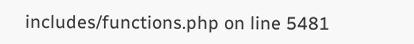includes/functions.php on line 5481